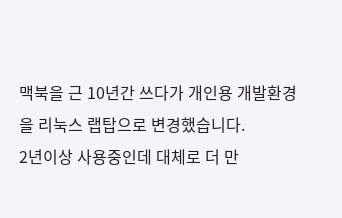맥북을 근 10년간 쓰다가 개인용 개발환경을 리눅스 랩탑으로 변경했습니다.
2년이상 사용중인데 대체로 더 만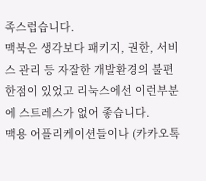족스럽습니다.
맥북은 생각보다 패키지, 권한, 서비스 관리 등 자잘한 개발환경의 불편한점이 있었고 리눅스에선 이런부분에 스트레스가 없어 좋습니다.
맥용 어플리케이션들이나 (카카오톡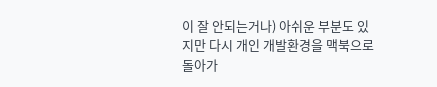이 잘 안되는거나) 아쉬운 부분도 있지만 다시 개인 개발환경을 맥북으로 돌아가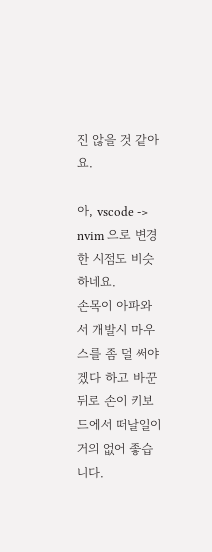진 않을 것 같아요.

아, vscode -> nvim 으로 변경한 시점도 비슷하네요.
손목이 아파와서 개발시 마우스를 좀 덜 써야겠다 하고 바꾼뒤로 손이 키보드에서 떠날일이 거의 없어 좋습니다.